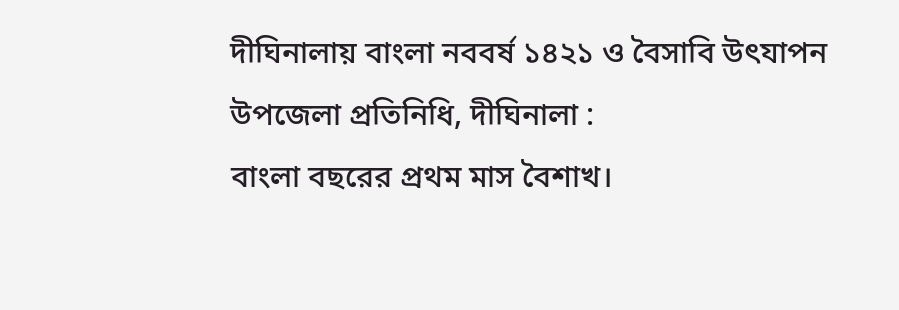দীঘিনালায় বাংলা নববর্ষ ১৪২১ ও বৈসাবি উৎযাপন
উপজেলা প্রতিনিধি, দীঘিনালা :
বাংলা বছরের প্রথম মাস বৈশাখ।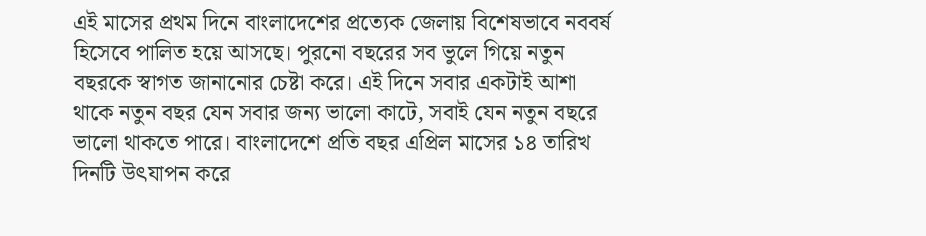এই মাসের প্রথম দিনে বাংলাদেশের প্রত্যেক জেলায় বিশেষভাবে নববর্ষ হিসেবে পালিত হয়ে আসছে। পুরনো বছরের সব ভুলে গিয়ে নতুন বছরকে স্বাগত জানানোর চেষ্টা করে। এই দিনে সবার একটাই আশা থাকে নতুন বছর যেন সবার জন্য ভালো কাটে, সবাই যেন নতুন বছরে ভালো থাকতে পারে। বাংলাদেশে প্রতি বছর এপ্রিল মাসের ১৪ তারিখ দিনটি উৎযাপন করে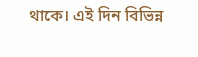থাকে। এই দিন বিভিন্ন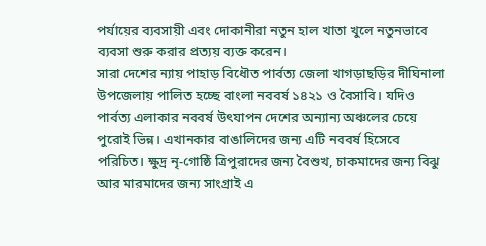পর্যায়ের ব্যবসায়ী এবং দোকানীরা নতুন হাল খাতা খুলে নতুনভাবে ব্যবসা শুরু করার প্রত্যয় ব্যক্ত করেন।
সারা দেশের ন্যায় পাহাড় বিধৌত পার্বত্য জেলা খাগড়াছড়ির দীঘিনালা উপজেলায় পালিত হচ্ছে বাংলা নববর্ষ ১৪২১ ও বৈসাবি। যদিও পার্বত্য এলাকার নববর্ষ উৎযাপন দেশের অন্যান্য অঞ্চলের চেয়ে পুরোই ভিন্ন। এখানকার বাঙালিদের জন্য এটি নববর্ষ হিসেবে পরিচিত। ক্ষুদ্র নৃ-গোষ্ঠি ত্রিপুরাদের জন্য বৈশুখ, চাকমাদের জন্য বিঝু আর মারমাদের জন্য সাংগ্রাই এ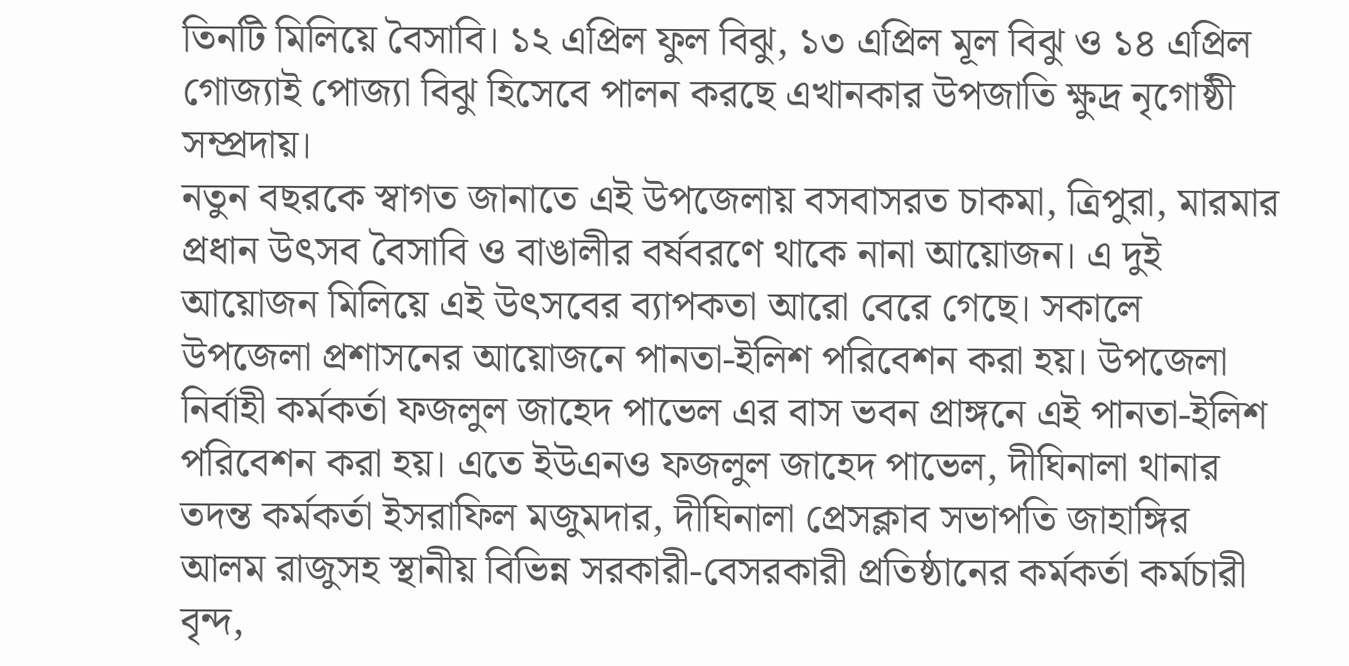তিনটি মিলিয়ে বৈসাবি। ১২ এপ্রিল ফুল বিঝু, ১৩ এপ্রিল মূল বিঝু ও ১৪ এপ্রিল গোজ্যাই পোজ্যা বিঝু হিসেবে পালন করছে এখানকার উপজাতি ক্ষুদ্র নৃগোষ্ঠী সম্প্রদায়।
নতুন বছরকে স্বাগত জানাতে এই উপজেলায় বসবাসরত চাকমা, ত্রিপুরা, মারমার প্রধান উৎসব বৈসাবি ও বাঙালীর বর্ষবরণে থাকে নানা আয়োজন। এ দুই আয়োজন মিলিয়ে এই উৎসবের ব্যাপকতা আরো বেরে গেছে। সকালে উপজেলা প্রশাসনের আয়োজনে পানতা-ইলিশ পরিবেশন করা হয়। উপজেলা নির্বাহী কর্মকর্তা ফজলুল জাহেদ পাভেল এর বাস ভবন প্রাঙ্গনে এই পানতা-ইলিশ পরিবেশন করা হয়। এতে ইউএনও ফজলুল জাহেদ পাভেল, দীঘিনালা থানার তদন্ত কর্মকর্তা ইসরাফিল মজুমদার, দীঘিনালা প্রেসক্লাব সভাপতি জাহাঙ্গির আলম রাজুসহ স্থানীয় বিভিন্ন সরকারী-বেসরকারী প্রতিষ্ঠানের কর্মকর্তা কর্মচারী বৃন্দ,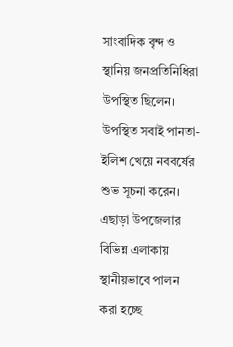সাংবাদিক বৃন্দ ও স্থানিয় জনপ্রতিনিধিরা উপস্থিত ছিলেন। উপস্থিত সবাই পানতা-ইলিশ খেয়ে নববর্ষের শুভ সূচনা করেন।
এছাড়া উপজেলার বিভিন্ন এলাকায় স্থানীয়ভাবে পালন করা হচ্ছে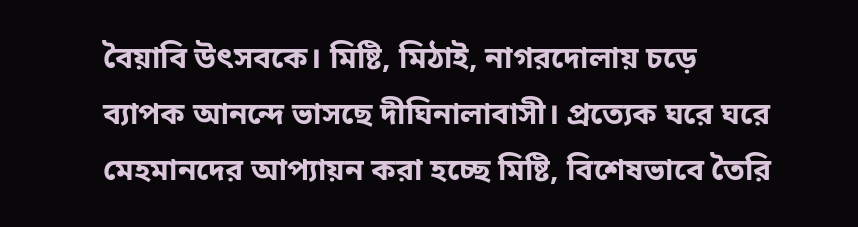বৈয়াবি উৎসবকে। মিষ্টি, মিঠাই, নাগরদোলায় চড়ে ব্যাপক আনন্দে ভাসছে দীঘিনালাবাসী। প্রত্যেক ঘরে ঘরে মেহমানদের আপ্যায়ন করা হচ্ছে মিষ্টি, বিশেষভাবে তৈরি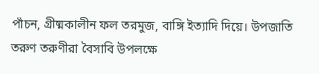পাঁচন, গ্রীষ্মকালীন ফল তরমুজ, বাঙ্গি ইত্যাদি দিয়ে। উপজাতি তরুণ তরুণীরা বৈসাবি উপলক্ষে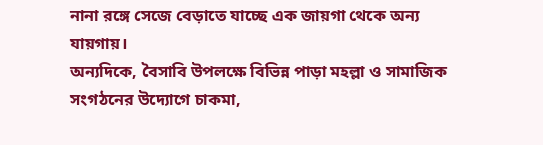নানা রঙ্গে সেজে বেড়াতে যাচ্ছে এক জায়গা থেকে অন্য যায়গায়।
অন্যদিকে, বৈসাবি উপলক্ষে বিভিন্ন পাড়া মহল্লা ও সামাজিক সংগঠনের উদ্যোগে চাকমা,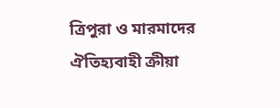ত্রিপুরা ও মারমাদের ঐতিহ্যবাহী ক্রীয়া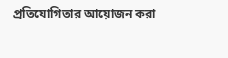প্রতিযোগিতার আয়োজন করা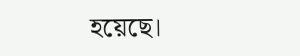হয়েছে।